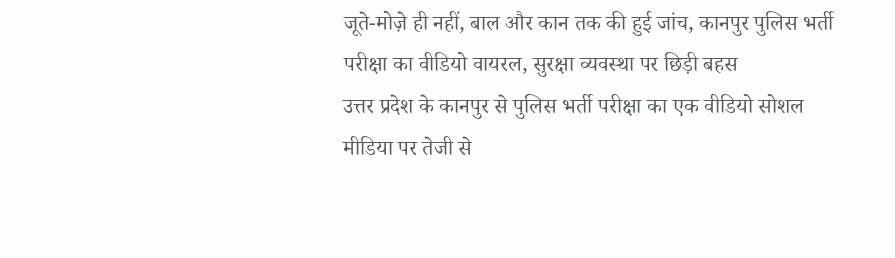जूते-मोज़े ही नहीं, बाल और कान तक की हुई जांच, कानपुर पुलिस भर्ती परीक्षा का वीडियो वायरल, सुरक्षा व्यवस्था पर छिड़ी बहस
उत्तर प्रदेश के कानपुर से पुलिस भर्ती परीक्षा का एक वीडियो सोशल मीडिया पर तेजी से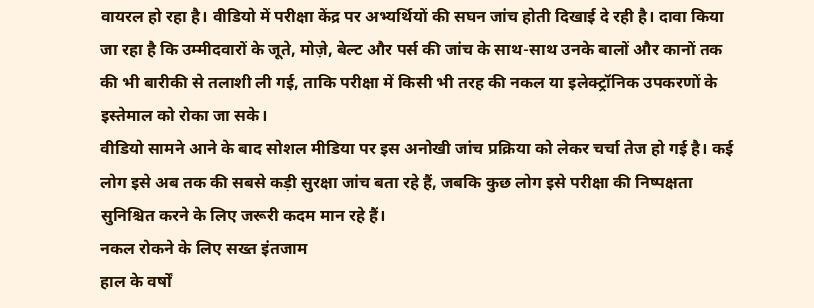वायरल हो रहा है। वीडियो में परीक्षा केंद्र पर अभ्यर्थियों की सघन जांच होती दिखाई दे रही है। दावा किया जा रहा है कि उम्मीदवारों के जूते, मोज़े, बेल्ट और पर्स की जांच के साथ-साथ उनके बालों और कानों तक की भी बारीकी से तलाशी ली गई, ताकि परीक्षा में किसी भी तरह की नकल या इलेक्ट्रॉनिक उपकरणों के इस्तेमाल को रोका जा सके।
वीडियो सामने आने के बाद सोशल मीडिया पर इस अनोखी जांच प्रक्रिया को लेकर चर्चा तेज हो गई है। कई लोग इसे अब तक की सबसे कड़ी सुरक्षा जांच बता रहे हैं, जबकि कुछ लोग इसे परीक्षा की निष्पक्षता सुनिश्चित करने के लिए जरूरी कदम मान रहे हैं।
नकल रोकने के लिए सख्त इंतजाम
हाल के वर्षों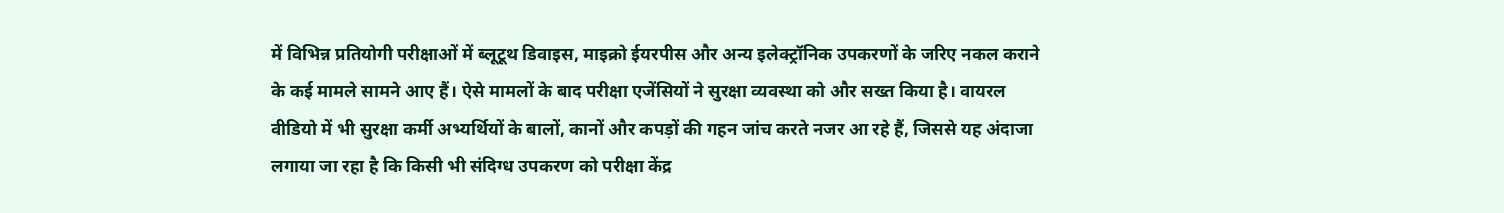में विभिन्न प्रतियोगी परीक्षाओं में ब्लूटूथ डिवाइस, माइक्रो ईयरपीस और अन्य इलेक्ट्रॉनिक उपकरणों के जरिए नकल कराने के कई मामले सामने आए हैं। ऐसे मामलों के बाद परीक्षा एजेंसियों ने सुरक्षा व्यवस्था को और सख्त किया है। वायरल वीडियो में भी सुरक्षा कर्मी अभ्यर्थियों के बालों, कानों और कपड़ों की गहन जांच करते नजर आ रहे हैं, जिससे यह अंदाजा लगाया जा रहा है कि किसी भी संदिग्ध उपकरण को परीक्षा केंद्र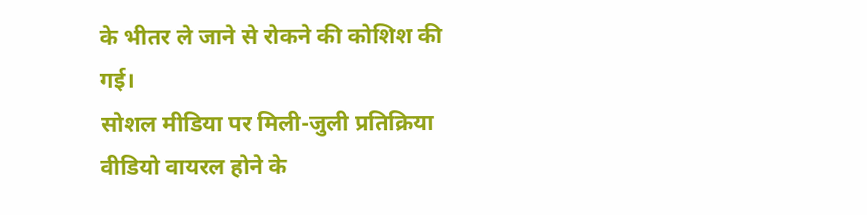के भीतर ले जाने से रोकने की कोशिश की गई।
सोशल मीडिया पर मिली-जुली प्रतिक्रिया
वीडियो वायरल होने के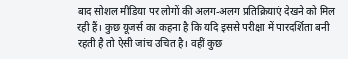बाद सोशल मीडिया पर लोगों की अलग-अलग प्रतिक्रियाएं देखने को मिल रही हैं। कुछ यूजर्स का कहना है कि यदि इससे परीक्षा में पारदर्शिता बनी रहती है तो ऐसी जांच उचित है। वहीं कुछ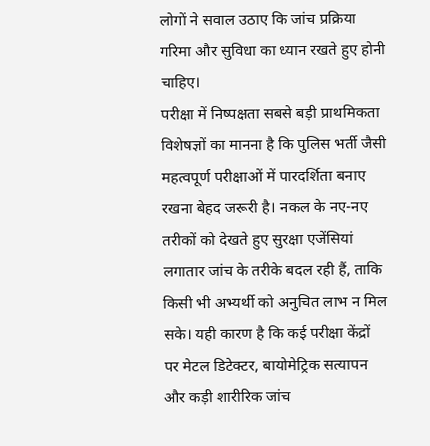लोगों ने सवाल उठाए कि जांच प्रक्रिया गरिमा और सुविधा का ध्यान रखते हुए होनी चाहिए।
परीक्षा में निष्पक्षता सबसे बड़ी प्राथमिकता
विशेषज्ञों का मानना है कि पुलिस भर्ती जैसी महत्वपूर्ण परीक्षाओं में पारदर्शिता बनाए रखना बेहद जरूरी है। नकल के नए-नए तरीकों को देखते हुए सुरक्षा एजेंसियां लगातार जांच के तरीके बदल रही हैं, ताकि किसी भी अभ्यर्थी को अनुचित लाभ न मिल सके। यही कारण है कि कई परीक्षा केंद्रों पर मेटल डिटेक्टर, बायोमेट्रिक सत्यापन और कड़ी शारीरिक जांच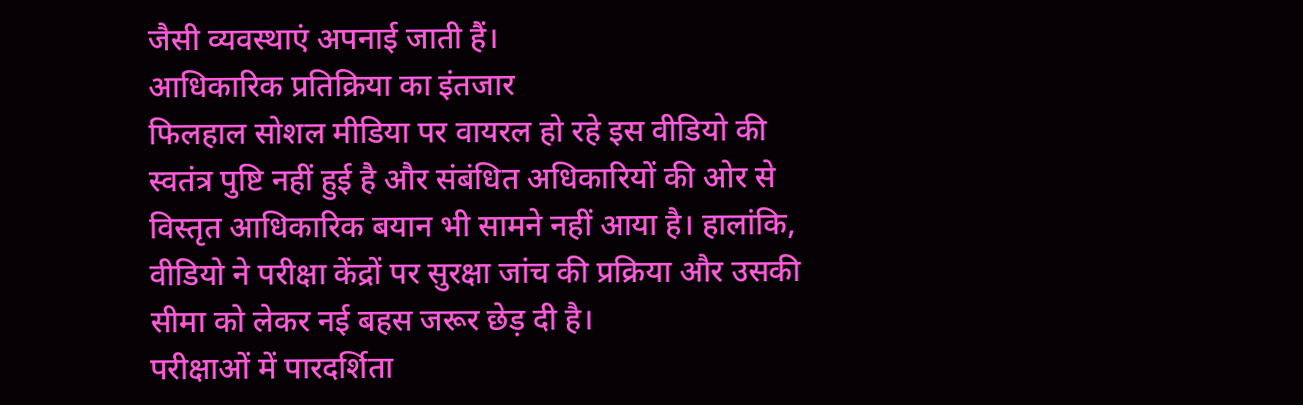जैसी व्यवस्थाएं अपनाई जाती हैं।
आधिकारिक प्रतिक्रिया का इंतजार
फिलहाल सोशल मीडिया पर वायरल हो रहे इस वीडियो की स्वतंत्र पुष्टि नहीं हुई है और संबंधित अधिकारियों की ओर से विस्तृत आधिकारिक बयान भी सामने नहीं आया है। हालांकि, वीडियो ने परीक्षा केंद्रों पर सुरक्षा जांच की प्रक्रिया और उसकी सीमा को लेकर नई बहस जरूर छेड़ दी है।
परीक्षाओं में पारदर्शिता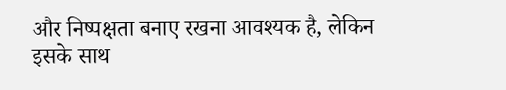और निष्पक्षता बनाए रखना आवश्यक है, लेकिन इसके साथ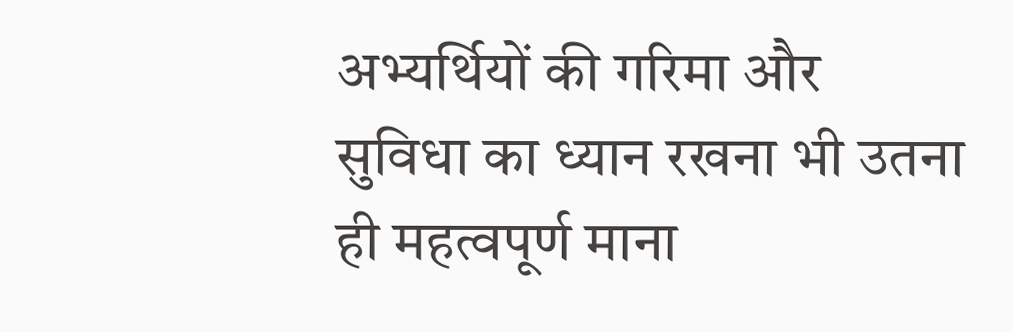अभ्यर्थियों की गरिमा और सुविधा का ध्यान रखना भी उतना ही महत्वपूर्ण माना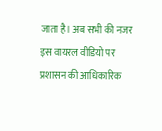जाता है। अब सभी की नजर इस वायरल वीडियो पर प्रशासन की आधिकारिक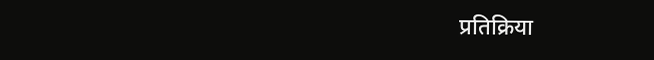प्रतिक्रिया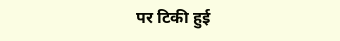पर टिकी हुई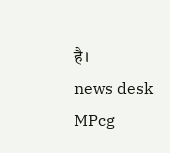है।
news desk MPcg